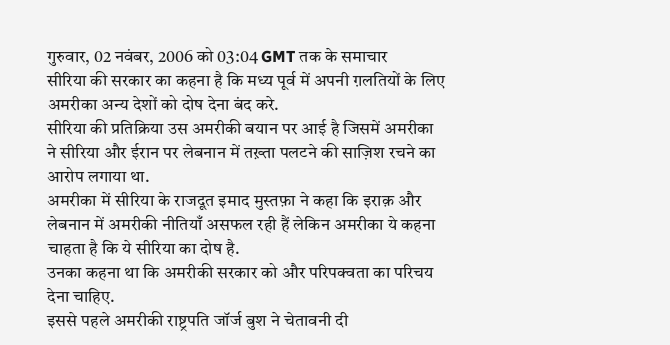गुरुवार, 02 नवंबर, 2006 को 03:04 GMT तक के समाचार
सीरिया की सरकार का कहना है कि मध्य पूर्व में अपनी ग़लतियों के लिए अमरीका अन्य देशों को दोष देना बंद करे.
सीरिया की प्रतिक्रिया उस अमरीकी बयान पर आई है जिसमें अमरीका ने सीरिया और ईरान पर लेबनान में तख़्ता पलटने की साज़िश रचने का आरोप लगाया था.
अमरीका में सीरिया के राजदूत इमाद मुस्तफ़ा ने कहा कि इराक़ और लेबनान में अमरीकी नीतियाँ असफल रही हैं लेकिन अमरीका ये कहना चाहता है कि ये सीरिया का दोष है.
उनका कहना था कि अमरीकी सरकार को और परिपक्वता का परिचय देना चाहिए.
इससे पहले अमरीकी राष्ट्रपति जॉर्ज बुश ने चेतावनी दी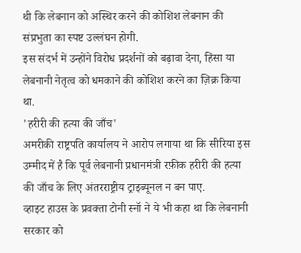थी कि लेबनान को अस्थिर करने की कोशिश लेबनान की संप्रभुता का स्पष्ट उल्लंघन होगी.
इस संदर्भ में उन्होंने विरोध प्रदर्शनों को बढ़ावा देना, हिंसा या लेबनानी नेतृत्व को धमकाने की कोशिश करने का ज़िक्र किया था.
'हरीरी की हत्या की जाँच'
अमरीकी राष्ट्रपति कार्यालय ने आरोप लगाया था कि सीरिया इस उम्मीद में है कि पूर्व लेबनानी प्रधानमंत्री रफ़ीक हरीरी की हत्या की जाँच के लिए अंतरराष्ट्रीय ट्राइब्यूनल न बन पाए.
व्हाइट हाउस के प्रवक्ता टोनी स्नॉ ने ये भी कहा था कि लेबनानी सरकार को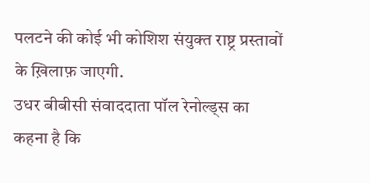पलटने की कोई भी कोशिश संयुक्त राष्ट्र प्रस्तावों के ख़िलाफ़ जाएगी.
उधर बीबीसी संवाददाता पॉल रेनोल्ड्स का कहना है कि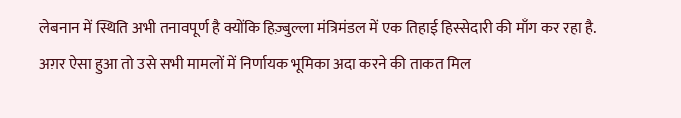लेबनान में स्थिति अभी तनावपूर्ण है क्योंकि हिज़्बुल्ला मंत्रिमंडल में एक तिहाई हिस्सेदारी की माँग कर रहा है.
अग़र ऐसा हुआ तो उसे सभी मामलों में निर्णायक भूमिका अदा करने की ताकत मिल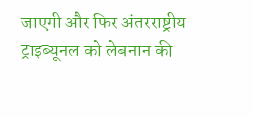जाएगी और फिर अंतरराष्ट्रीय ट्राइब्यूनल को लेबनान की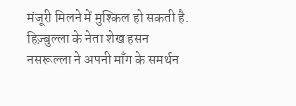मंजूरी मिलने में मुश्किल हो सकती है.
हिज़्बुल्ला के नेता शेख हसन नसरूल्ला ने अपनी माँग के समर्थन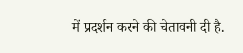में प्रदर्शन करने की चेतावनी दी है.